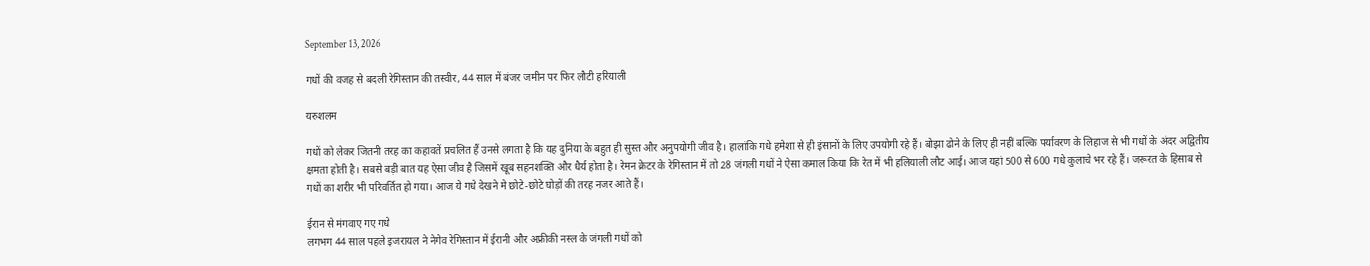September 13, 2026

गधों की वजह से बदली रेगिस्तान की तस्वीर, 44 साल में बंजर जमीन पर फिर लौटी हरियाली

यरुशलम

गधों को लेकर जितनी तरह का कहावतें प्रचलित हैं उनसे लगता है कि यह दुनिया के बहुत ही सुस्त और अनुपयोगी जीव है। हालांकि गधे हमेशा से ही इंसानों के लिए उपयोगी रहे हैं। बोझा ढोने के लिए ही नहीं बल्कि पर्यावरण के लिहाज से भी गधों के अंदर अद्वितीय क्षमता होती है। सबसे बड़ी बात यह ऐसा जीव है जिसमें खूब सहनशक्ति और धैर्य होता है। रेमन क्रेटर के रेगिस्तान में तो 28 जंगली गधों ने ऐसा कमाल किया कि रेत में भी हलियाली लौट आई। आज यहां 500 से 600 गधे कुलाचे भर रहे हैं। जरूरत के हिसाब से गधों का शरीर भी परिवर्तित हो गया। आज ये गधे देखने मे छोटे-छोटे घोड़ों की तरह नजर आते हैं।

ईरान से मंगवाए गए गधे
लगभग 44 साल पहले इजरायल ने नेगेव रेगिस्तान में ईरानी और अफ्रीकी नस्ल के जंगली गधों को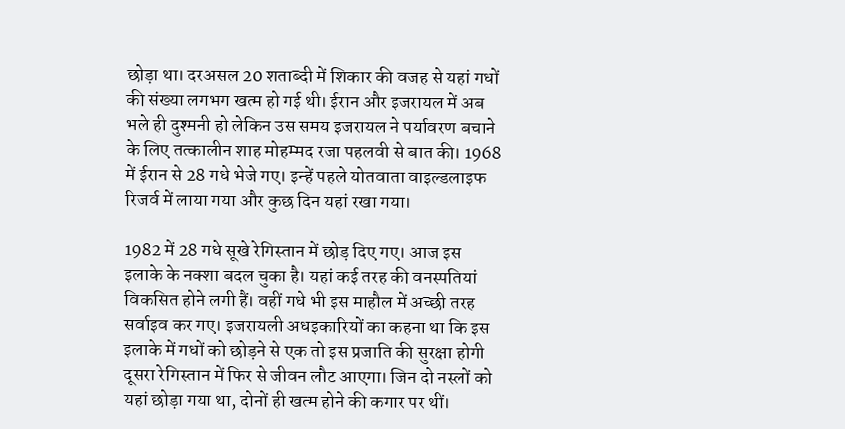छोड़ा था। दरअसल 20 शताब्दी में शिकार की वजह से यहां गधों की संख्या लगभग खत्म हो गई थी। ईरान और इजरायल में अब भले ही दुश्मनी हो लेकिन उस समय इजरायल ने पर्यावरण बचाने के लिए तत्कालीन शाह मोहम्मद रजा पहलवी से बात की। 1968 में ईरान से 28 गधे भेजे गए। इन्हें पहले योतवाता वाइल्डलाइफ रिजर्व में लाया गया और कुछ दिन यहां रखा गया।

1982 में 28 गधे सूखे रेगिस्तान में छोड़ दिए गए। आज इस इलाके के नक्शा बदल चुका है। यहां कई तरह की वनस्पतियां विकसित होने लगी हैं। वहीं गधे भी इस माहौल में अच्छी तरह सर्वाइव कर गए। इजरायली अधइकारियों का कहना था कि इस इलाके में गधों को छोड़ने से एक तो इस प्रजाति की सुरक्षा होगी दूसरा रेगिस्तान में फिर से जीवन लौट आएगा। जिन दो नस्लों को यहां छोड़ा गया था, दोनों ही खत्म होने की कगार पर थीं।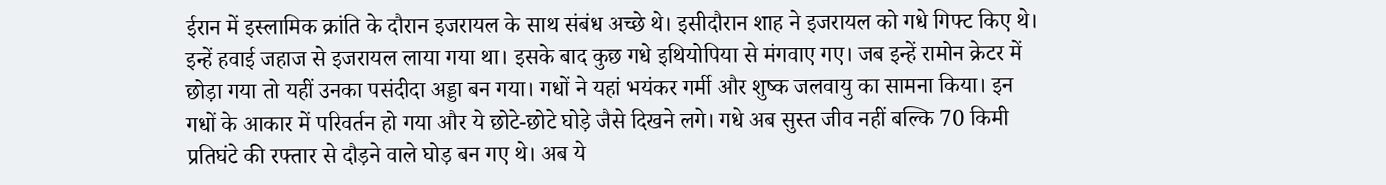ईरान में इस्लामिक क्रांति के दौरान इजरायल के साथ संबंध अच्छे थे। इसीदौरान शाह ने इजरायल को गधे गिफ्ट किए थे। इन्हें हवाई जहाज से इजरायल लाया गया था। इसके बाद कुछ गधे इथियोपिया से मंगवाए गए। जब इन्हें रामोन क्रेटर में छोड़ा गया तो यहीं उनका पसंदीदा अड्डा बन गया। गधों ने यहां भयंकर गर्मी और शुष्क जलवायु का सामना किया। इन गधों के आकार में परिवर्तन हो गया और ये छोटे-छोटे घोड़े जैसे दिखने लगे। गधे अब सुस्त जीव नहीं बल्कि 70 किमी प्रतिघंटे की रफ्तार से दौड़ने वाले घोड़ बन गए थे। अब ये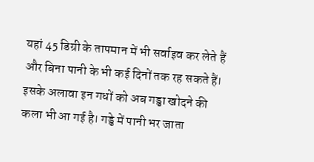यहां 45 डिग्री के तापमान में भी सर्वाइव कर लेते हैं और बिना पानी के भी कई दिनों तक रह सकते हैं। इसके अलावा इन गधों को अब गड्ढा खोदने की कला भी आ गई है। गड्ढे में पानी भर जाता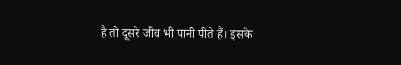है तो दूसरे जीव भी पानी पीते हैं। इसके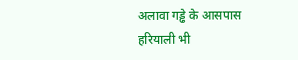अलावा गड्ढे के आसपास हरियाली भी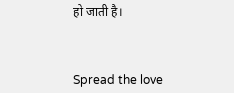हो जाती है।



Spread the love